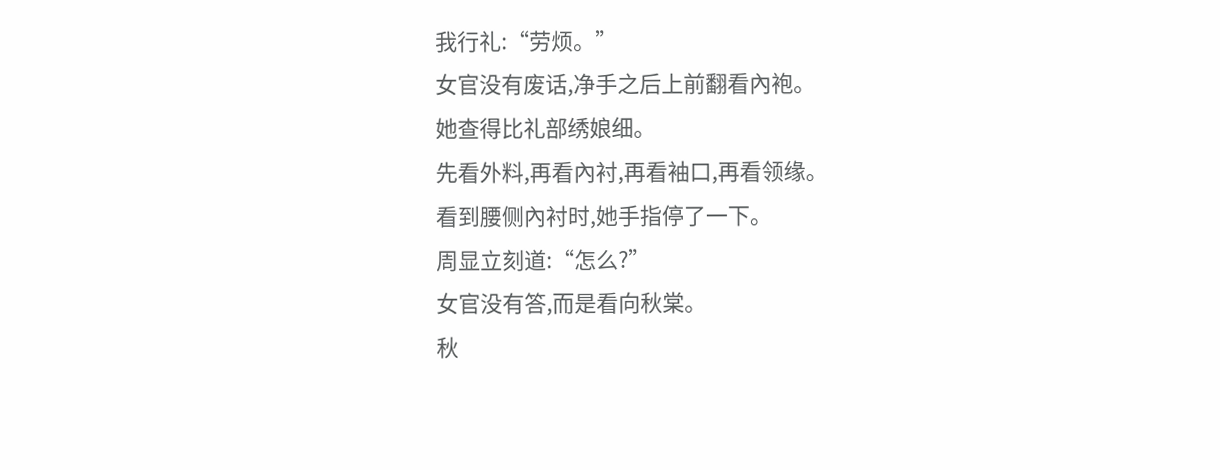我行礼:“劳烦。”
女官没有废话,净手之后上前翻看內袍。
她查得比礼部绣娘细。
先看外料,再看內衬,再看袖口,再看领缘。
看到腰侧內衬时,她手指停了一下。
周显立刻道:“怎么?”
女官没有答,而是看向秋棠。
秋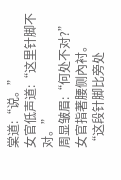棠道:“说。”
女官低声道:“这里针脚不对。”
周显皱眉:“何处不对?”
女官指著腰侧內衬。
“这段针脚比旁处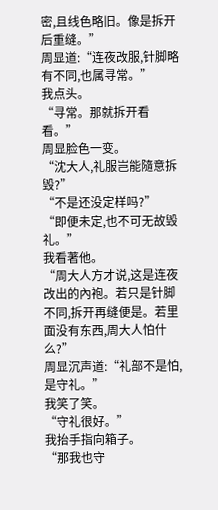密,且线色略旧。像是拆开后重缝。”
周显道:“连夜改服,针脚略有不同,也属寻常。”
我点头。
“寻常。那就拆开看看。”
周显脸色一变。
“沈大人,礼服岂能隨意拆毁?”
“不是还没定样吗?”
“即便未定,也不可无故毁礼。”
我看著他。
“周大人方才说,这是连夜改出的內袍。若只是针脚不同,拆开再缝便是。若里面没有东西,周大人怕什么?”
周显沉声道:“礼部不是怕,是守礼。”
我笑了笑。
“守礼很好。”
我抬手指向箱子。
“那我也守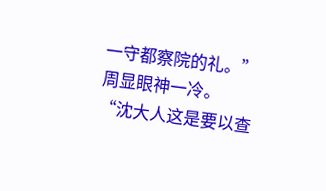一守都察院的礼。”
周显眼神一冷。
“沈大人这是要以查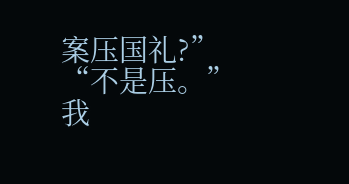案压国礼?”
“不是压。”
我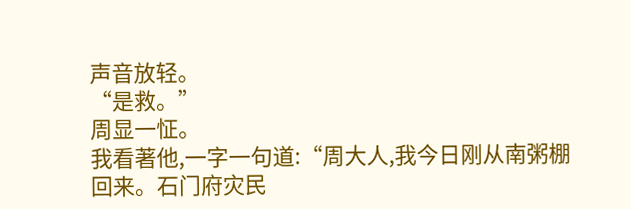声音放轻。
“是救。”
周显一怔。
我看著他,一字一句道:“周大人,我今日刚从南粥棚回来。石门府灾民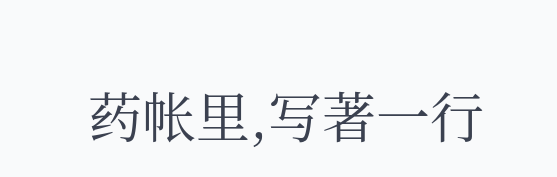药帐里,写著一行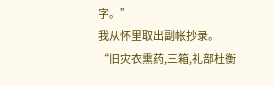字。”
我从怀里取出副帐抄录。
“旧灾衣熏药,三箱,礼部杜衡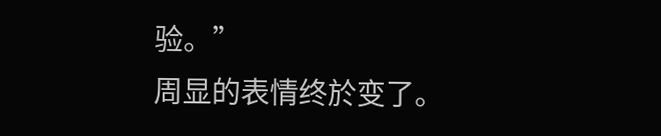验。”
周显的表情终於变了。